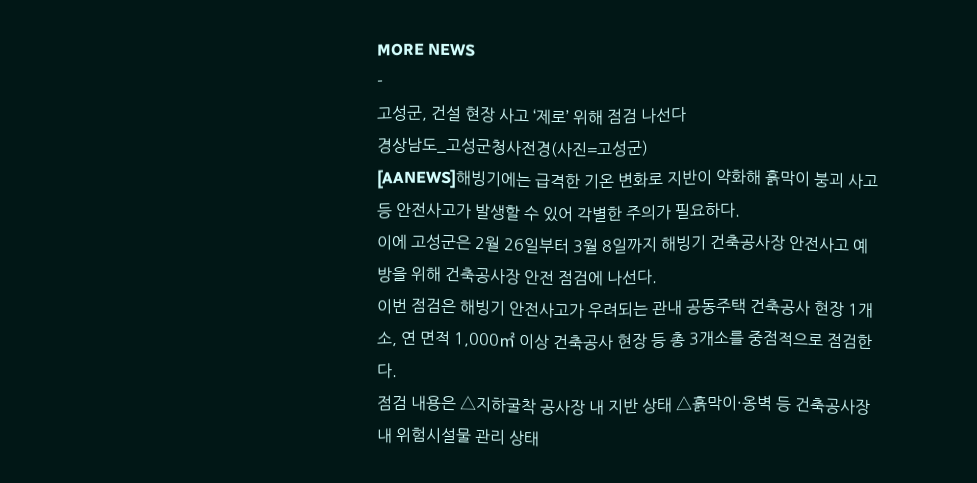MORE NEWS
-
고성군, 건설 현장 사고 ‘제로’ 위해 점검 나선다
경상남도_고성군청사전경(사진=고성군)
[AANEWS]해빙기에는 급격한 기온 변화로 지반이 약화해 흙막이 붕괴 사고 등 안전사고가 발생할 수 있어 각별한 주의가 필요하다.
이에 고성군은 2월 26일부터 3월 8일까지 해빙기 건축공사장 안전사고 예방을 위해 건축공사장 안전 점검에 나선다.
이번 점검은 해빙기 안전사고가 우려되는 관내 공동주택 건축공사 현장 1개소, 연 면적 1,000㎡ 이상 건축공사 현장 등 총 3개소를 중점적으로 점검한다.
점검 내용은 △지하굴착 공사장 내 지반 상태 △흙막이·옹벽 등 건축공사장 내 위험시설물 관리 상태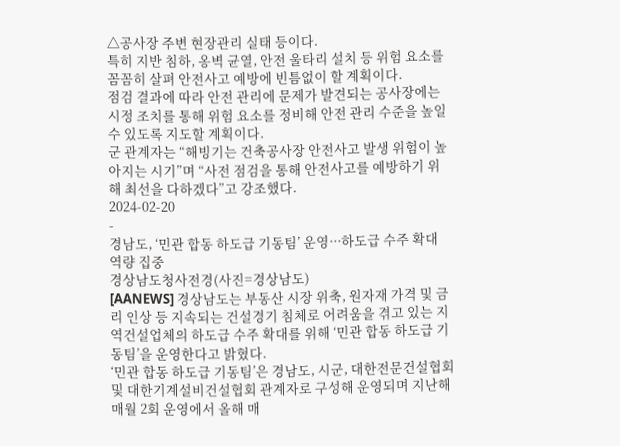△공사장 주변 현장관리 실태 등이다.
특히 지반 침하, 옹벽 균열, 안전 울타리 설치 등 위험 요소를 꼼꼼히 살펴 안전사고 예방에 빈틈없이 할 계획이다.
점검 결과에 따라 안전 관리에 문제가 발견되는 공사장에는 시정 조치를 통해 위험 요소를 정비해 안전 관리 수준을 높일 수 있도록 지도할 계획이다.
군 관계자는 “해빙기는 건축공사장 안전사고 발생 위험이 높아지는 시기”며 “사전 점검을 통해 안전사고를 예방하기 위해 최선을 다하겠다”고 강조했다.
2024-02-20
-
경남도, ‘민관 합동 하도급 기동팀’ 운영···하도급 수주 확대 역량 집중
경상남도청사전경(사진=경상남도)
[AANEWS] 경상남도는 부동산 시장 위축, 원자재 가격 및 금리 인상 등 지속되는 건설경기 침체로 어려움을 겪고 있는 지역건설업체의 하도급 수주 확대를 위해 ‘민관 합동 하도급 기동팀’을 운영한다고 밝혔다.
‘민관 합동 하도급 기동팀’은 경남도, 시군, 대한전문건설협회 및 대한기계설비건설협회 관계자로 구성해 운영되며 지난해 매월 2회 운영에서 올해 매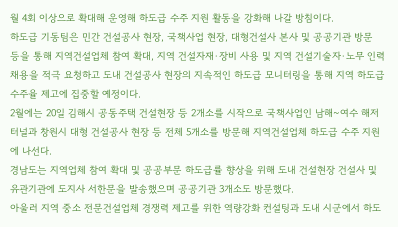월 4회 이상으로 확대해 운영해 하도급 수주 지원 활동을 강화해 나갈 방침이다.
하도급 기동팀은 민간 건설공사 현장, 국책사업 현장, 대형건설사 본사 및 공공기관 방문 등을 통해 지역건설업체 참여 확대, 지역 건설자재·장비 사용 및 지역 건설기술자·노무 인력 채용을 적극 요청하고 도내 건설공사 현장의 지속적인 하도급 모니터링을 통해 지역 하도급 수주율 제고에 집중할 예정이다.
2월에는 20일 김해시 공동주택 건설현장 등 2개소를 시작으로 국책사업인 남해~여수 해저터널과 창원시 대형 건설공사 현장 등 전체 5개소를 방문해 지역건설업체 하도급 수주 지원에 나선다.
경남도는 지역업체 참여 확대 및 공공부문 하도급률 향상을 위해 도내 건설현장 건설사 및 유관기관에 도지사 서한문을 발송했으며 공공기관 3개소도 방문했다.
아울러 지역 중소 전문건설업체 경쟁력 제고를 위한 역량강화 컨설팅과 도내 시군에서 하도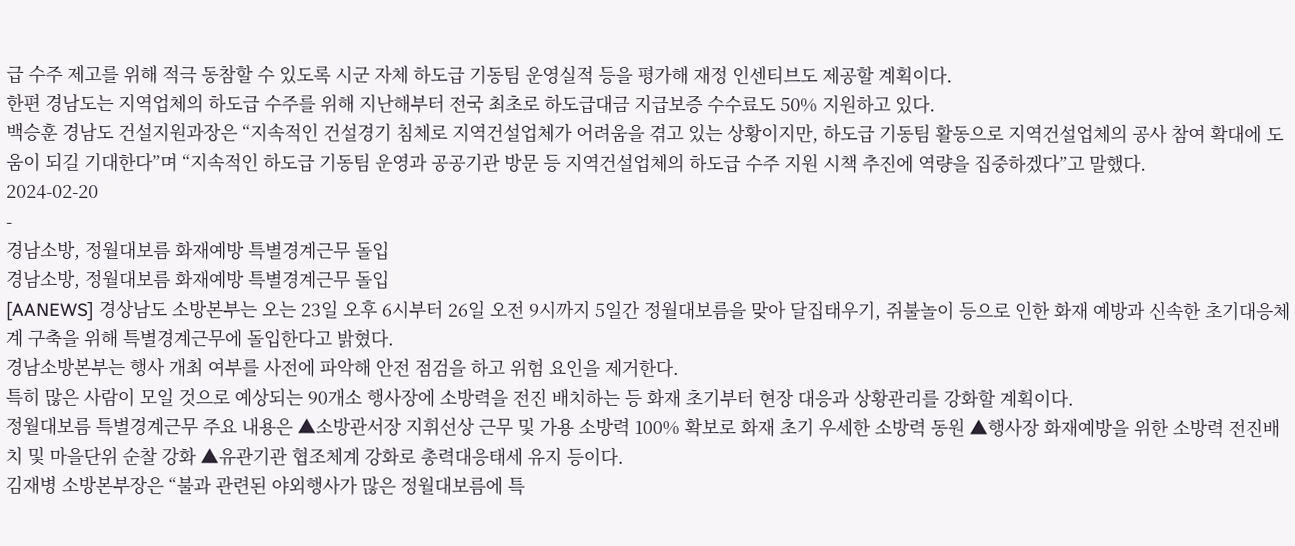급 수주 제고를 위해 적극 동참할 수 있도록 시군 자체 하도급 기동팀 운영실적 등을 평가해 재정 인센티브도 제공할 계획이다.
한편 경남도는 지역업체의 하도급 수주를 위해 지난해부터 전국 최초로 하도급대금 지급보증 수수료도 50% 지원하고 있다.
백승훈 경남도 건설지원과장은 “지속적인 건설경기 침체로 지역건설업체가 어려움을 겪고 있는 상황이지만, 하도급 기동팀 활동으로 지역건설업체의 공사 참여 확대에 도움이 되길 기대한다”며 “지속적인 하도급 기동팀 운영과 공공기관 방문 등 지역건설업체의 하도급 수주 지원 시책 추진에 역량을 집중하겠다”고 말했다.
2024-02-20
-
경남소방, 정월대보름 화재예방 특별경계근무 돌입
경남소방, 정월대보름 화재예방 특별경계근무 돌입
[AANEWS] 경상남도 소방본부는 오는 23일 오후 6시부터 26일 오전 9시까지 5일간 정월대보름을 맞아 달집태우기, 쥐불놀이 등으로 인한 화재 예방과 신속한 초기대응체계 구축을 위해 특별경계근무에 돌입한다고 밝혔다.
경남소방본부는 행사 개최 여부를 사전에 파악해 안전 점검을 하고 위험 요인을 제거한다.
특히 많은 사람이 모일 것으로 예상되는 90개소 행사장에 소방력을 전진 배치하는 등 화재 초기부터 현장 대응과 상황관리를 강화할 계획이다.
정월대보름 특별경계근무 주요 내용은 ▲소방관서장 지휘선상 근무 및 가용 소방력 100% 확보로 화재 초기 우세한 소방력 동원 ▲행사장 화재예방을 위한 소방력 전진배치 및 마을단위 순찰 강화 ▲유관기관 협조체계 강화로 총력대응태세 유지 등이다.
김재병 소방본부장은 “불과 관련된 야외행사가 많은 정월대보름에 특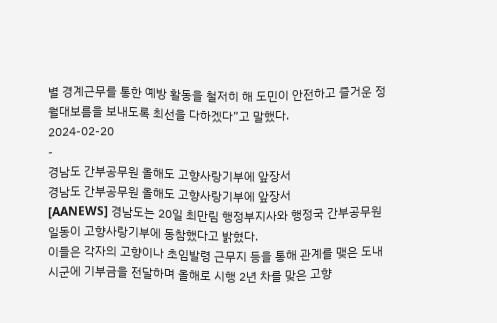별 경계근무를 통한 예방 활동을 철저히 해 도민이 안전하고 즐거운 정월대보름을 보내도록 최선을 다하겠다”고 말했다.
2024-02-20
-
경남도 간부공무원 올해도 고향사랑기부에 앞장서
경남도 간부공무원 올해도 고향사랑기부에 앞장서
[AANEWS] 경남도는 20일 최만림 행정부지사와 행정국 간부공무원 일동이 고향사랑기부에 동참했다고 밝혔다.
이들은 각자의 고향이나 초임발령 근무지 등을 통해 관계를 맺은 도내 시군에 기부금을 전달하며 올해로 시행 2년 차를 맞은 고향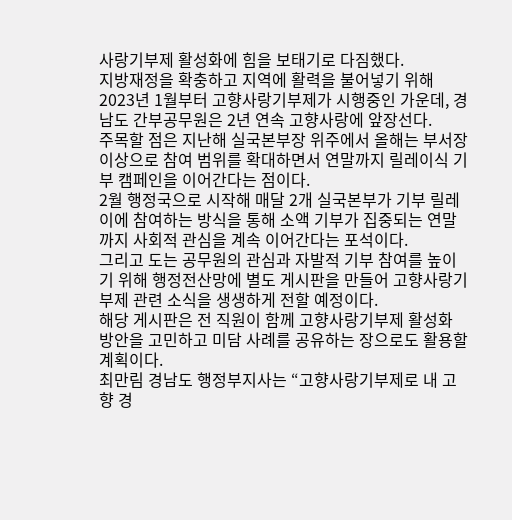사랑기부제 활성화에 힘을 보태기로 다짐했다.
지방재정을 확충하고 지역에 활력을 불어넣기 위해 2023년 1월부터 고향사랑기부제가 시행중인 가운데, 경남도 간부공무원은 2년 연속 고향사랑에 앞장선다.
주목할 점은 지난해 실국본부장 위주에서 올해는 부서장 이상으로 참여 범위를 확대하면서 연말까지 릴레이식 기부 캠페인을 이어간다는 점이다.
2월 행정국으로 시작해 매달 2개 실국본부가 기부 릴레이에 참여하는 방식을 통해 소액 기부가 집중되는 연말까지 사회적 관심을 계속 이어간다는 포석이다.
그리고 도는 공무원의 관심과 자발적 기부 참여를 높이기 위해 행정전산망에 별도 게시판을 만들어 고향사랑기부제 관련 소식을 생생하게 전할 예정이다.
해당 게시판은 전 직원이 함께 고향사랑기부제 활성화 방안을 고민하고 미담 사례를 공유하는 장으로도 활용할 계획이다.
최만림 경남도 행정부지사는 “고향사랑기부제로 내 고향 경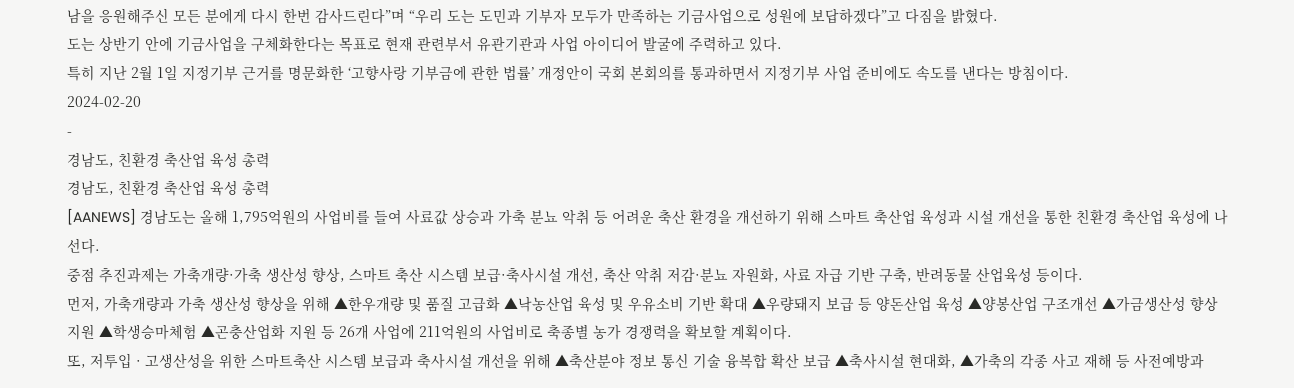남을 응원해주신 모든 분에게 다시 한번 감사드린다”며 “우리 도는 도민과 기부자 모두가 만족하는 기금사업으로 성원에 보답하겠다”고 다짐을 밝혔다.
도는 상반기 안에 기금사업을 구체화한다는 목표로 현재 관련부서 유관기관과 사업 아이디어 발굴에 주력하고 있다.
특히 지난 2월 1일 지정기부 근거를 명문화한 ‘고향사랑 기부금에 관한 법률’ 개정안이 국회 본회의를 통과하면서 지정기부 사업 준비에도 속도를 낸다는 방침이다.
2024-02-20
-
경남도, 친환경 축산업 육성 총력
경남도, 친환경 축산업 육성 총력
[AANEWS] 경남도는 올해 1,795억원의 사업비를 들여 사료값 상승과 가축 분뇨 악취 등 어려운 축산 환경을 개선하기 위해 스마트 축산업 육성과 시설 개선을 통한 친환경 축산업 육성에 나선다.
중점 추진과제는 가축개량·가축 생산성 향상, 스마트 축산 시스템 보급·축사시설 개선, 축산 악취 저감·분뇨 자원화, 사료 자급 기반 구축, 반려동물 산업육성 등이다.
먼저, 가축개량과 가축 생산성 향상을 위해 ▲한우개량 및 품질 고급화 ▲낙농산업 육성 및 우유소비 기반 확대 ▲우량돼지 보급 등 양돈산업 육성 ▲양봉산업 구조개선 ▲가금생산성 향상 지원 ▲학생승마체험 ▲곤충산업화 지원 등 26개 사업에 211억원의 사업비로 축종별 농가 경쟁력을 확보할 계획이다.
또, 저투입 · 고생산성을 위한 스마트축산 시스템 보급과 축사시설 개선을 위해 ▲축산분야 정보 통신 기술 융복합 확산 보급 ▲축사시설 현대화, ▲가축의 각종 사고 재해 등 사전예방과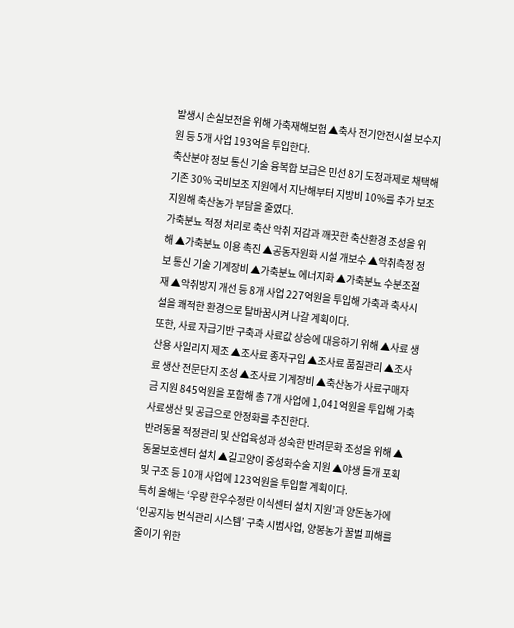발생시 손실보전을 위해 가축재해보험 ▲축사 전기안전시설 보수지원 등 5개 사업 193억을 투입한다.
축산분야 정보 통신 기술 융복합 보급은 민선 8기 도정과제로 채택해 기존 30% 국비보조 지원에서 지난해부터 지방비 10%를 추가 보조 지원해 축산농가 부담을 줄였다.
가축분뇨 적정 처리로 축산 악취 저감과 깨끗한 축산환경 조성을 위해 ▲가축분뇨 이용 촉진 ▲공동자원화 시설 개보수 ▲악취측정 정보 통신 기술 기계장비 ▲가축분뇨 에너지화 ▲가축분뇨 수분조절재 ▲악취방지 개선 등 8개 사업 227억원을 투입해 가축과 축사시설을 쾌적한 환경으로 탈바꿈시켜 나갈 계획이다.
또한, 사료 자급기반 구축과 사료값 상승에 대응하기 위해 ▲사료 생산용 사일리지 제조 ▲조사료 종자구입 ▲조사료 품질관리 ▲조사료 생산 전문단지 조성 ▲조사료 기계장비 ▲축산농가 사료구매자금 지원 845억원을 포함해 총 7개 사업에 1,041억원을 투입해 가축 사료생산 및 공급으로 안정화를 추진한다.
반려동물 적정관리 및 산업육성과 성숙한 반려문화 조성을 위해 ▲동물보호센터 설치 ▲길고양이 중성화수술 지원 ▲야생 들개 포획 및 구조 등 10개 사업에 123억원을 투입할 계획이다.
특히 올해는 ‘우량 한우수정란 이식센터 설치 지원’과 양돈농가에 ‘인공지능 번식관리 시스템’ 구축 시범사업, 양봉농가 꿀벌 피해를 줄이기 위한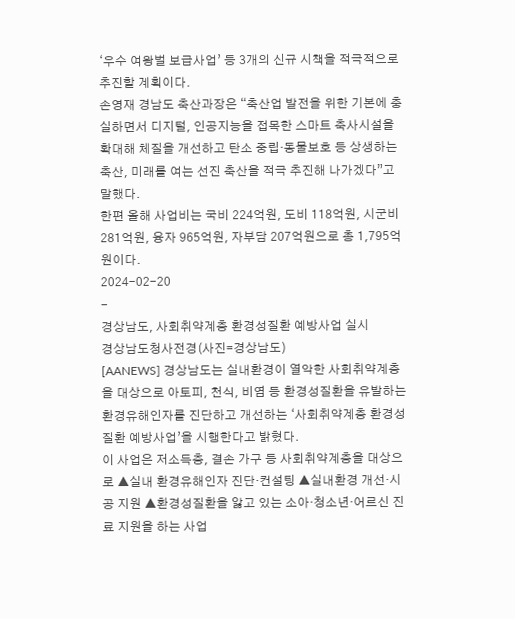‘우수 여왕벌 보급사업’ 등 3개의 신규 시책을 적극적으로 추진할 계획이다.
손영재 경남도 축산과장은 “축산업 발전을 위한 기본에 충실하면서 디지털, 인공지능을 접목한 스마트 축사시설을 확대해 체질을 개선하고 탄소 중립·동물보호 등 상생하는 축산, 미래를 여는 선진 축산을 적극 추진해 나가겠다”고 말했다.
한편 올해 사업비는 국비 224억원, 도비 118억원, 시군비 281억원, 융자 965억원, 자부담 207억원으로 총 1,795억원이다.
2024-02-20
-
경상남도, 사회취약계층 환경성질환 예방사업 실시
경상남도청사전경(사진=경상남도)
[AANEWS] 경상남도는 실내환경이 열악한 사회취약계층을 대상으로 아토피, 천식, 비염 등 환경성질환을 유발하는 환경유해인자를 진단하고 개선하는 ‘사회취약계층 환경성질환 예방사업’을 시행한다고 밝혔다.
이 사업은 저소득층, 결손 가구 등 사회취약계층을 대상으로 ▲실내 환경유해인자 진단·컨설팅 ▲실내환경 개선·시공 지원 ▲환경성질환을 앓고 있는 소아·청소년·어르신 진료 지원을 하는 사업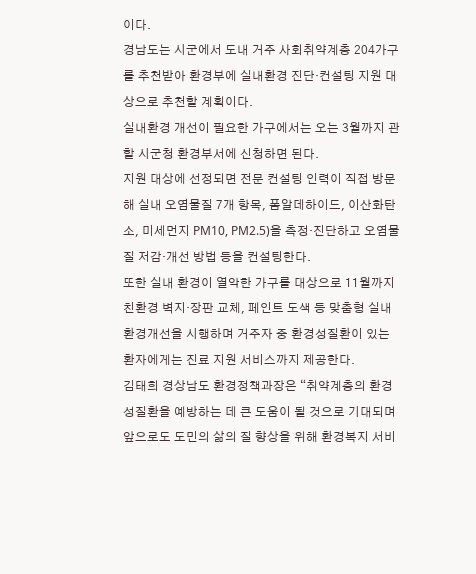이다.
경남도는 시군에서 도내 거주 사회취약계층 204가구를 추천받아 환경부에 실내환경 진단·컨설팅 지원 대상으로 추천할 계획이다.
실내환경 개선이 필요한 가구에서는 오는 3월까지 관할 시군청 환경부서에 신청하면 된다.
지원 대상에 선정되면 전문 컨설팅 인력이 직접 방문해 실내 오염물질 7개 항목, 폼알데하이드, 이산화탄소, 미세먼지 PM10, PM2.5)을 측정·진단하고 오염물질 저감·개선 방법 등을 컨설팅한다.
또한 실내 환경이 열악한 가구를 대상으로 11월까지 친환경 벽지·장판 교체, 페인트 도색 등 맞춤형 실내 환경개선을 시행하며 거주자 중 환경성질환이 있는 환자에게는 진료 지원 서비스까지 제공한다.
김태희 경상남도 환경정책과장은 “취약계층의 환경성질환을 예방하는 데 큰 도움이 될 것으로 기대되며 앞으로도 도민의 삶의 질 향상을 위해 환경복지 서비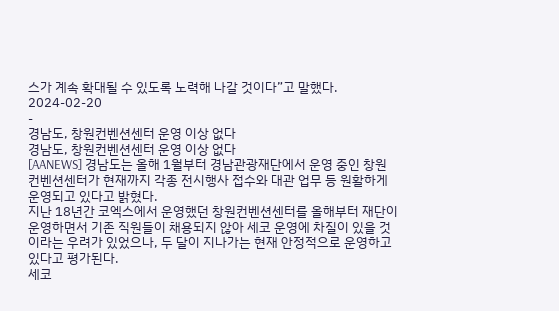스가 계속 확대될 수 있도록 노력해 나갈 것이다”고 말했다.
2024-02-20
-
경남도, 창원컨벤션센터 운영 이상 없다
경남도, 창원컨벤션센터 운영 이상 없다
[AANEWS] 경남도는 올해 1월부터 경남관광재단에서 운영 중인 창원컨벤션센터가 현재까지 각종 전시행사 접수와 대관 업무 등 원활하게 운영되고 있다고 밝혔다.
지난 18년간 코엑스에서 운영했던 창원컨벤션센터를 올해부터 재단이 운영하면서 기존 직원들이 채용되지 않아 세코 운영에 차질이 있을 것이라는 우려가 있었으나, 두 달이 지나가는 현재 안정적으로 운영하고 있다고 평가된다.
세코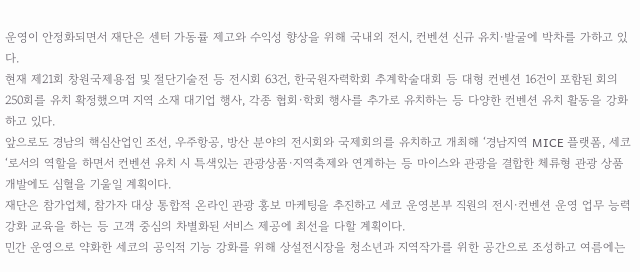운영이 안정화되면서 재단은 센터 가동률 제고와 수익성 향상을 위해 국내외 전시, 컨벤션 신규 유치·발굴에 박차를 가하고 있다.
현재 제21회 창원국제용접 및 절단기술전 등 전시회 63건, 한국원자력학회 추계학술대회 등 대형 컨벤션 16건이 포함된 회의 250회를 유치 확정했으며 지역 소재 대기업 행사, 각종 협회·학회 행사를 추가로 유치하는 등 다양한 컨벤션 유치 활동을 강화하고 있다.
앞으로도 경남의 핵심산업인 조선, 우주항공, 방산 분야의 전시회와 국제회의를 유치하고 개최해 ‘경남지역 MICE 플랫폼, 세코‘로서의 역할을 하면서 컨벤션 유치 시 특색있는 관광상품·지역축제와 연계하는 등 마이스와 관광을 결합한 체류형 관광 상품 개발에도 심혈을 기울일 계획이다.
재단은 참가업체, 참가자 대상 통합적 온라인 관광 홍보 마케팅을 추진하고 세코 운영본부 직원의 전시·컨벤션 운영 업무 능력 강화 교육을 하는 등 고객 중심의 차별화된 서비스 제공에 최선을 다할 계획이다.
민간 운영으로 약화한 세코의 공익적 기능 강화를 위해 상설전시장을 청소년과 지역작가를 위한 공간으로 조성하고 여름에는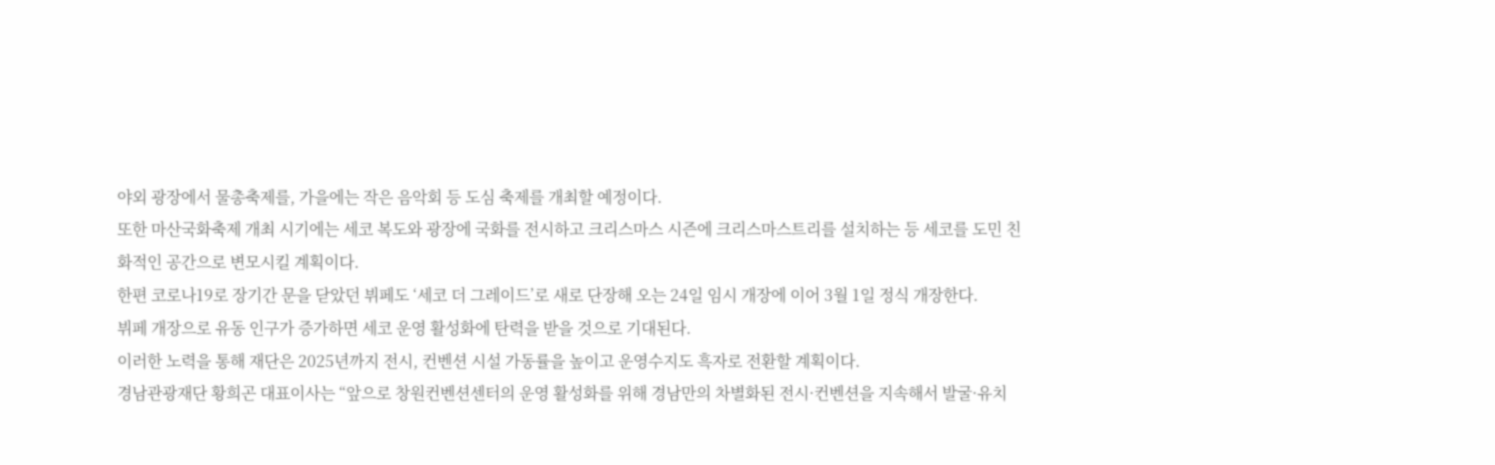야외 광장에서 물총축제를, 가을에는 작은 음악회 등 도심 축제를 개최할 예정이다.
또한 마산국화축제 개최 시기에는 세코 복도와 광장에 국화를 전시하고 크리스마스 시즌에 크리스마스트리를 설치하는 등 세코를 도민 친화적인 공간으로 변모시킬 계획이다.
한편 코로나19로 장기간 문을 닫았던 뷔페도 ‘세코 더 그레이드’로 새로 단장해 오는 24일 임시 개장에 이어 3월 1일 정식 개장한다.
뷔페 개장으로 유동 인구가 증가하면 세코 운영 활성화에 탄력을 받을 것으로 기대된다.
이러한 노력을 통해 재단은 2025년까지 전시, 컨벤션 시설 가동률을 높이고 운영수지도 흑자로 전환할 계획이다.
경남관광재단 황희곤 대표이사는 “앞으로 창원컨벤션센터의 운영 활성화를 위해 경남만의 차별화된 전시·컨벤션을 지속해서 발굴·유치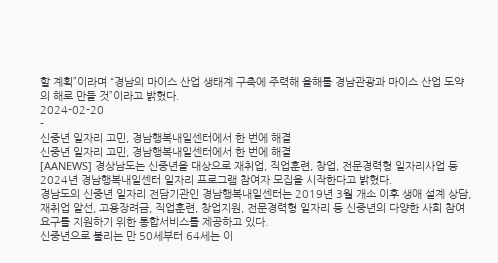할 계획”이라며 “경남의 마이스 산업 생태계 구축에 주력해 올해를 경남관광과 마이스 산업 도약의 해로 만들 것”이라고 밝혔다.
2024-02-20
-
신중년 일자리 고민, 경남행복내일센터에서 한 번에 해결
신중년 일자리 고민, 경남행복내일센터에서 한 번에 해결
[AANEWS] 경상남도는 신중년을 대상으로 재취업, 직업훈련, 창업, 전문경력형 일자리사업 등 2024년 경남행복내일센터 일자리 프로그램 참여자 모집을 시작한다고 밝혔다.
경남도의 신중년 일자리 전담기관인 경남행복내일센터는 2019년 3월 개소 이후 생애 설계 상담, 재취업 알선, 고용장려금, 직업훈련, 창업지원, 전문경력형 일자리 등 신중년의 다양한 사회 참여 요구를 지원하기 위한 통합서비스를 제공하고 있다.
신중년으로 불리는 만 50세부터 64세는 이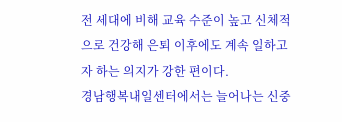전 세대에 비해 교육 수준이 높고 신체적으로 건강해 은퇴 이후에도 계속 일하고자 하는 의지가 강한 편이다.
경남행복내일센터에서는 늘어나는 신중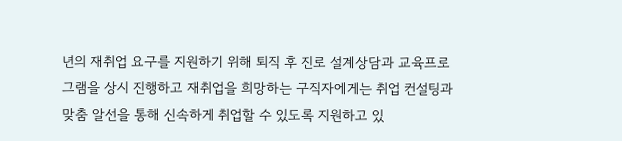년의 재취업 요구를 지원하기 위해 퇴직 후 진로 설계상담과 교육프로그램을 상시 진행하고 재취업을 희망하는 구직자에게는 취업 컨설팅과 맞춤 알선을 통해 신속하게 취업할 수 있도록 지원하고 있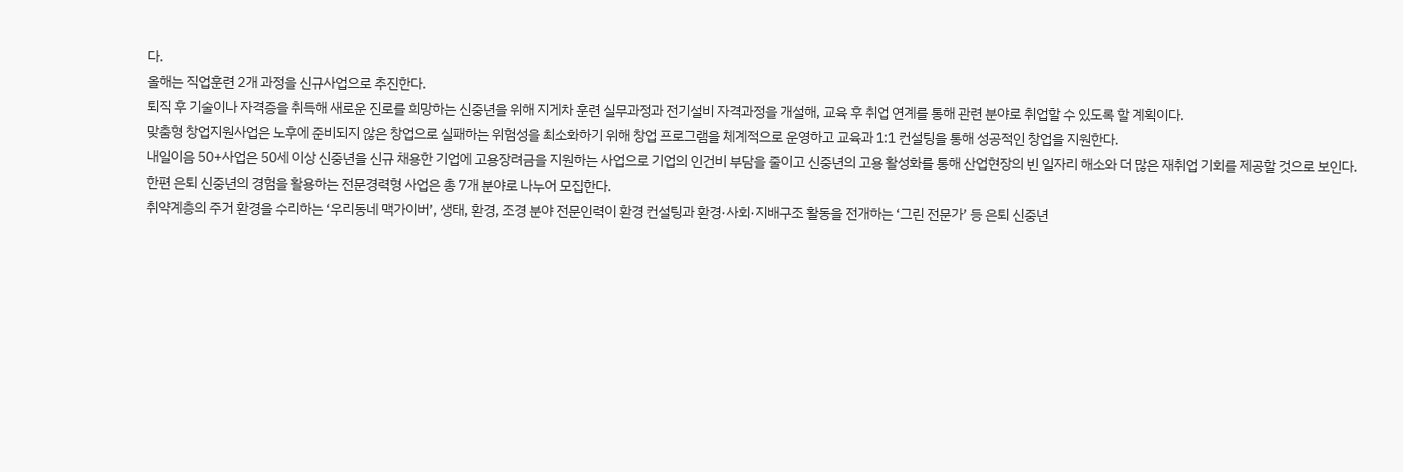다.
올해는 직업훈련 2개 과정을 신규사업으로 추진한다.
퇴직 후 기술이나 자격증을 취득해 새로운 진로를 희망하는 신중년을 위해 지게차 훈련 실무과정과 전기설비 자격과정을 개설해, 교육 후 취업 연계를 통해 관련 분야로 취업할 수 있도록 할 계획이다.
맞춤형 창업지원사업은 노후에 준비되지 않은 창업으로 실패하는 위험성을 최소화하기 위해 창업 프로그램을 체계적으로 운영하고 교육과 1:1 컨설팅을 통해 성공적인 창업을 지원한다.
내일이음 50+사업은 50세 이상 신중년을 신규 채용한 기업에 고용장려금을 지원하는 사업으로 기업의 인건비 부담을 줄이고 신중년의 고용 활성화를 통해 산업현장의 빈 일자리 해소와 더 많은 재취업 기회를 제공할 것으로 보인다.
한편 은퇴 신중년의 경험을 활용하는 전문경력형 사업은 총 7개 분야로 나누어 모집한다.
취약계층의 주거 환경을 수리하는 ‘우리동네 맥가이버’, 생태, 환경, 조경 분야 전문인력이 환경 컨설팅과 환경·사회·지배구조 활동을 전개하는 ‘그린 전문가’ 등 은퇴 신중년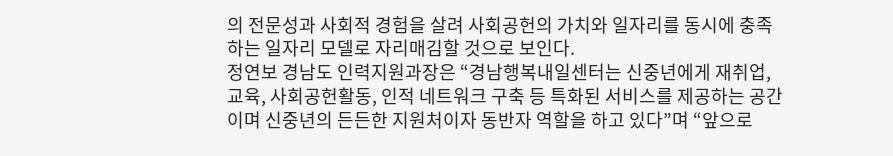의 전문성과 사회적 경험을 살려 사회공헌의 가치와 일자리를 동시에 충족하는 일자리 모델로 자리매김할 것으로 보인다.
정연보 경남도 인력지원과장은 “경남행복내일센터는 신중년에게 재취업, 교육, 사회공헌활동, 인적 네트워크 구축 등 특화된 서비스를 제공하는 공간이며 신중년의 든든한 지원처이자 동반자 역할을 하고 있다”며 “앞으로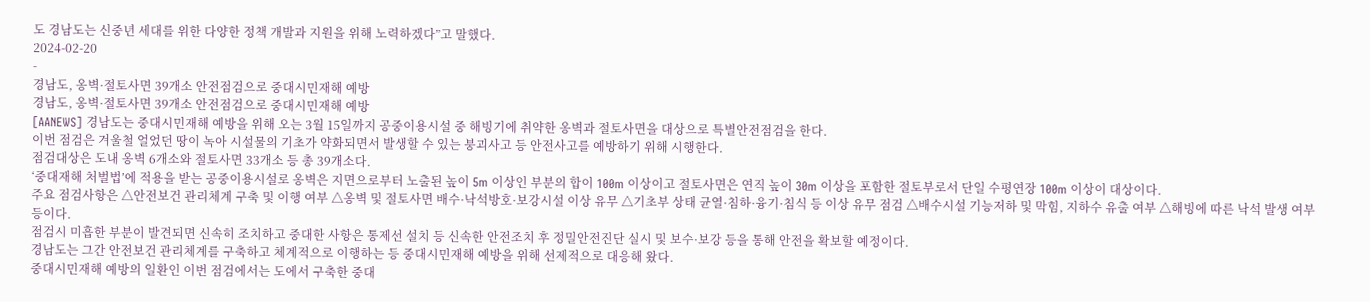도 경남도는 신중년 세대를 위한 다양한 정책 개발과 지원을 위해 노력하겠다”고 말했다.
2024-02-20
-
경남도, 옹벽·절토사면 39개소 안전점검으로 중대시민재해 예방
경남도, 옹벽·절토사면 39개소 안전점검으로 중대시민재해 예방
[AANEWS] 경남도는 중대시민재해 예방을 위해 오는 3월 15일까지 공중이용시설 중 해빙기에 취약한 옹벽과 절토사면을 대상으로 특별안전점검을 한다.
이번 점검은 겨울철 얼었던 땅이 녹아 시설물의 기초가 약화되면서 발생할 수 있는 붕괴사고 등 안전사고를 예방하기 위해 시행한다.
점검대상은 도내 옹벽 6개소와 절토사면 33개소 등 총 39개소다.
‘중대재해 처벌법’에 적용을 받는 공중이용시설로 옹벽은 지면으로부터 노출된 높이 5m 이상인 부분의 합이 100m 이상이고 절토사면은 연직 높이 30m 이상을 포함한 절토부로서 단일 수평연장 100m 이상이 대상이다.
주요 점검사항은 △안전보건 관리체계 구축 및 이행 여부 △옹벽 및 절토사면 배수·낙석방호·보강시설 이상 유무 △기초부 상태 균열·침하·융기·침식 등 이상 유무 점검 △배수시설 기능저하 및 막힘, 지하수 유출 여부 △해빙에 따른 낙석 발생 여부 등이다.
점검시 미흡한 부분이 발견되면 신속히 조치하고 중대한 사항은 통제선 설치 등 신속한 안전조치 후 정밀안전진단 실시 및 보수·보강 등을 통해 안전을 확보할 예정이다.
경남도는 그간 안전보건 관리체계를 구축하고 체계적으로 이행하는 등 중대시민재해 예방을 위해 선제적으로 대응해 왔다.
중대시민재해 예방의 일환인 이번 점검에서는 도에서 구축한 중대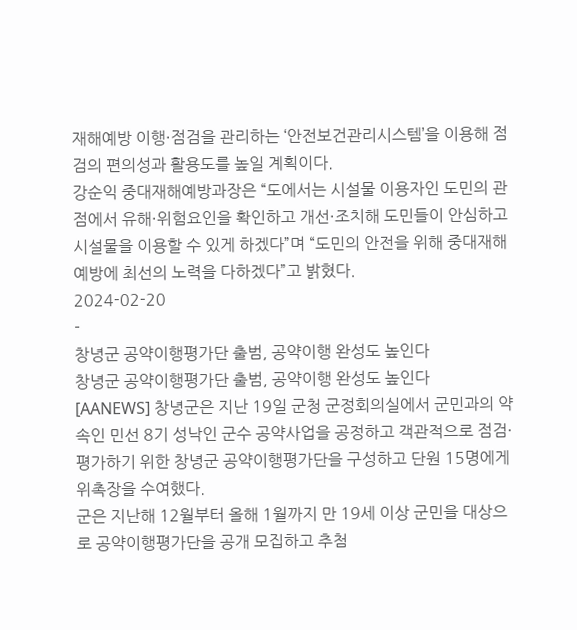재해예방 이행·점검을 관리하는 ‘안전보건관리시스템’을 이용해 점검의 편의성과 활용도를 높일 계획이다.
강순익 중대재해예방과장은 “도에서는 시설물 이용자인 도민의 관점에서 유해·위험요인을 확인하고 개선·조치해 도민들이 안심하고 시설물을 이용할 수 있게 하겠다”며 “도민의 안전을 위해 중대재해 예방에 최선의 노력을 다하겠다”고 밝혔다.
2024-02-20
-
창녕군 공약이행평가단 출범, 공약이행 완성도 높인다
창녕군 공약이행평가단 출범, 공약이행 완성도 높인다
[AANEWS] 창녕군은 지난 19일 군청 군정회의실에서 군민과의 약속인 민선 8기 성낙인 군수 공약사업을 공정하고 객관적으로 점검·평가하기 위한 창녕군 공약이행평가단을 구성하고 단원 15명에게 위촉장을 수여했다.
군은 지난해 12월부터 올해 1월까지 만 19세 이상 군민을 대상으로 공약이행평가단을 공개 모집하고 추첨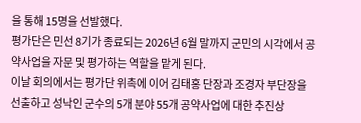을 통해 15명을 선발했다.
평가단은 민선 8기가 종료되는 2026년 6월 말까지 군민의 시각에서 공약사업을 자문 및 평가하는 역할을 맡게 된다.
이날 회의에서는 평가단 위촉에 이어 김태홍 단장과 조경자 부단장을 선출하고 성낙인 군수의 5개 분야 55개 공약사업에 대한 추진상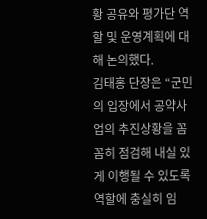황 공유와 평가단 역할 및 운영계획에 대해 논의했다.
김태홍 단장은 “군민의 입장에서 공약사업의 추진상황을 꼼꼼히 점검해 내실 있게 이행될 수 있도록 역할에 충실히 임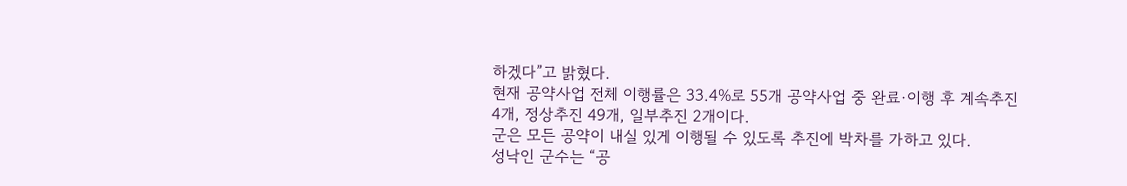하겠다”고 밝혔다.
현재 공약사업 전체 이행률은 33.4%로 55개 공약사업 중 완료·이행 후 계속추진 4개, 정상추진 49개, 일부추진 2개이다.
군은 모든 공약이 내실 있게 이행될 수 있도록 추진에 박차를 가하고 있다.
성낙인 군수는 “공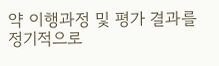약 이행과정 및 평가 결과를 정기적으로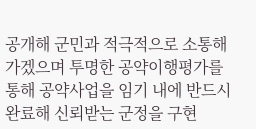공개해 군민과 적극적으로 소통해 가겠으며 투명한 공약이행평가를 통해 공약사업을 임기 내에 반드시 완료해 신뢰받는 군정을 구현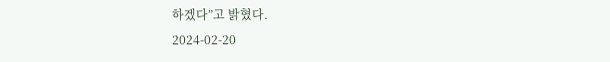하겠다”고 밝혔다.
2024-02-20